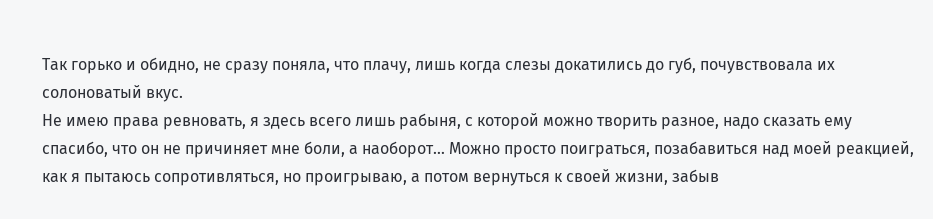Так горько и обидно, не сразу поняла, что плачу, лишь когда слезы докатились до губ, почувствовала их солоноватый вкус.
Не имею права ревновать, я здесь всего лишь рабыня, с которой можно творить разное, надо сказать ему спасибо, что он не причиняет мне боли, а наоборот… Можно просто поиграться, позабавиться над моей реакцией, как я пытаюсь сопротивляться, но проигрываю, а потом вернуться к своей жизни, забыв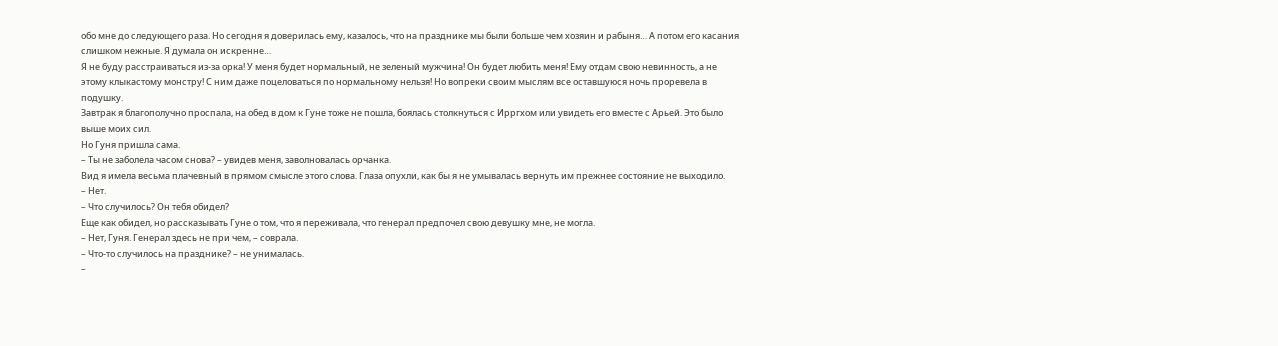обо мне до следующего раза. Но сегодня я доверилась ему, казалось, что на празднике мы были больше чем хозяин и рабыня… А потом его касания слишком нежные. Я думала он искренне…
Я не буду расстраиваться из-за орка! У меня будет нормальный, не зеленый мужчина! Он будет любить меня! Ему отдам свою невинность, а не этому клыкастому монстру! С ним даже поцеловаться по нормальному нельзя! Но вопреки своим мыслям все оставшуюся ночь проревела в подушку.
Завтрак я благополучно проспала, на обед в дом к Гуне тоже не пошла, боялась столкнуться с Ирргхом или увидеть его вместе с Арьей. Это было выше моих сил.
Но Гуня пришла сама.
– Ты не заболела часом снова? – увидев меня, заволновалась орчанка.
Вид я имела весьма плачевный в прямом смысле этого слова. Глаза опухли, как бы я не умывалась вернуть им прежнее состояние не выходило.
– Нет.
– Что случилось? Он тебя обидел?
Еще как обидел, но рассказывать Гуне о том, что я переживала, что генерал предпочел свою девушку мне, не могла.
– Нет, Гуня. Генерал здесь не при чем, – соврала.
– Что-то случилось на празднике? – не унималась.
–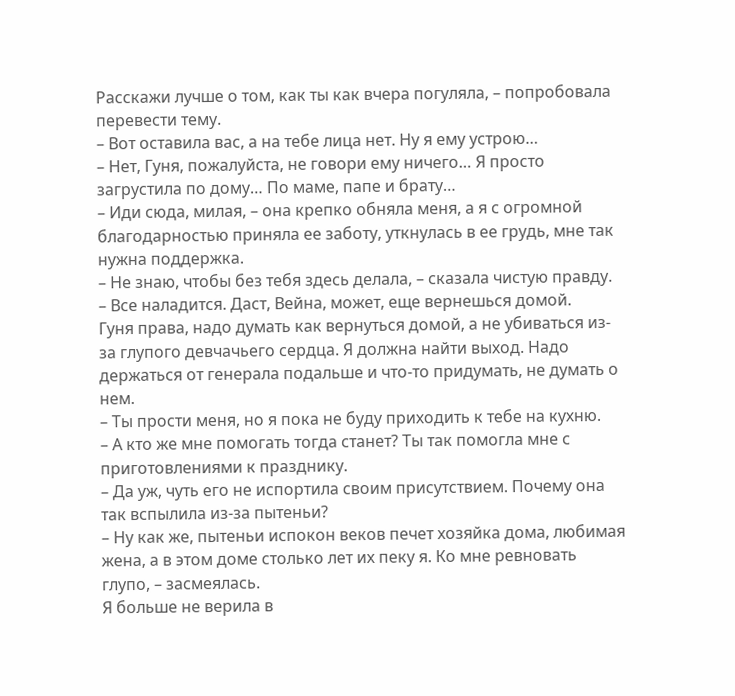Расскажи лучше о том, как ты как вчера погуляла, – попробовала перевести тему.
– Вот оставила вас, а на тебе лица нет. Ну я ему устрою…
– Нет, Гуня, пожалуйста, не говори ему ничего… Я просто загрустила по дому… По маме, папе и брату…
– Иди сюда, милая, – она крепко обняла меня, а я с огромной благодарностью приняла ее заботу, уткнулась в ее грудь, мне так нужна поддержка.
– Не знаю, чтобы без тебя здесь делала, – сказала чистую правду.
– Все наладится. Даст, Вейна, может, еще вернешься домой.
Гуня права, надо думать как вернуться домой, а не убиваться из-за глупого девчачьего сердца. Я должна найти выход. Надо держаться от генерала подальше и что-то придумать, не думать о нем.
– Ты прости меня, но я пока не буду приходить к тебе на кухню.
– А кто же мне помогать тогда станет? Ты так помогла мне с приготовлениями к празднику.
– Да уж, чуть его не испортила своим присутствием. Почему она так вспылила из-за пытеньи?
– Ну как же, пытеньи испокон веков печет хозяйка дома, любимая жена, а в этом доме столько лет их пеку я. Ко мне ревновать глупо, – засмеялась.
Я больше не верила в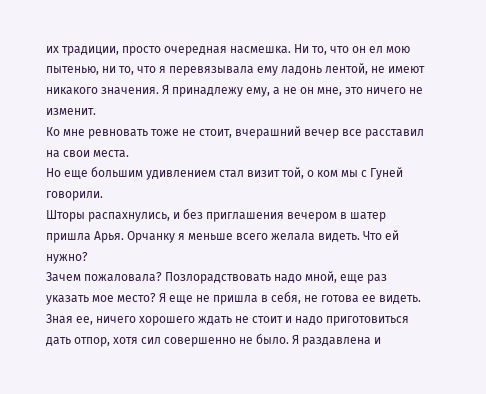их традиции, просто очередная насмешка. Ни то, что он ел мою пытенью, ни то, что я перевязывала ему ладонь лентой, не имеют никакого значения. Я принадлежу ему, а не он мне, это ничего не изменит.
Ко мне ревновать тоже не стоит, вчерашний вечер все расставил на свои места.
Но еще большим удивлением стал визит той, о ком мы с Гуней говорили.
Шторы распахнулись, и без приглашения вечером в шатер пришла Арья. Орчанку я меньше всего желала видеть. Что ей нужно?
Зачем пожаловала? Позлорадствовать надо мной, еще раз указать мое место? Я еще не пришла в себя, не готова ее видеть. Зная ее, ничего хорошего ждать не стоит и надо приготовиться дать отпор, хотя сил совершенно не было. Я раздавлена и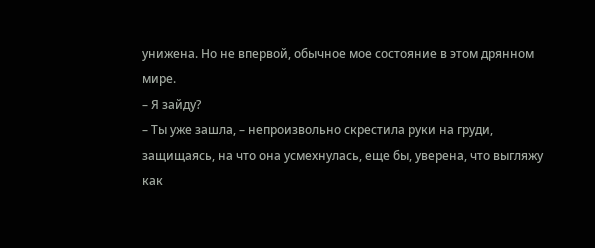унижена. Но не впервой, обычное мое состояние в этом дрянном мире.
– Я зайду?
– Ты уже зашла, – непроизвольно скрестила руки на груди, защищаясь, на что она усмехнулась, еще бы, уверена, что выгляжу как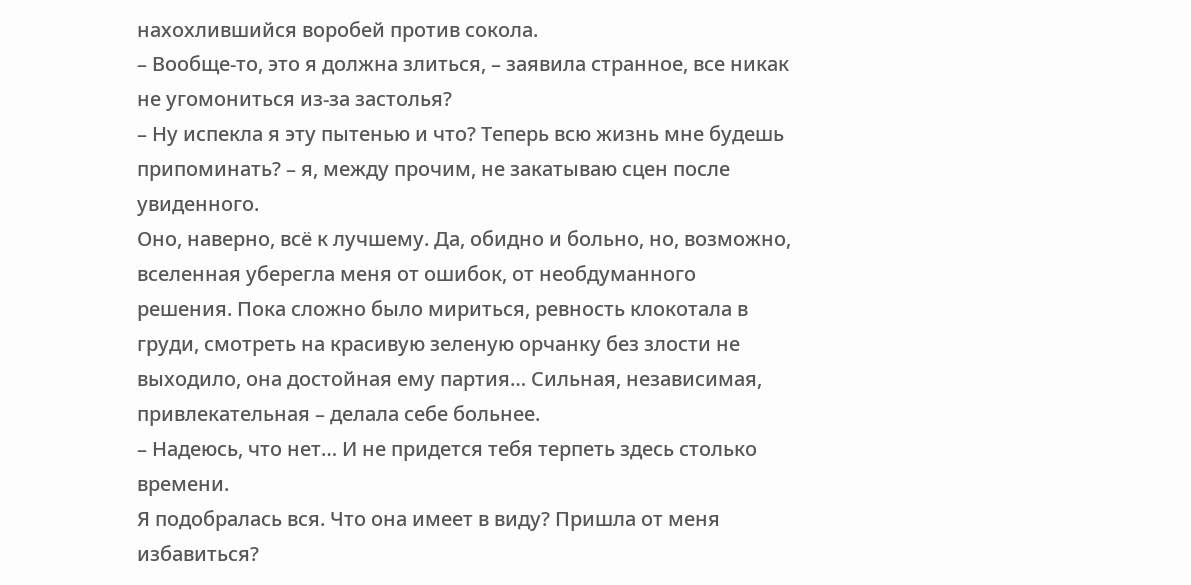нахохлившийся воробей против сокола.
– Вообще-то, это я должна злиться, – заявила странное, все никак не угомониться из-за застолья?
– Ну испекла я эту пытенью и что? Теперь всю жизнь мне будешь припоминать? – я, между прочим, не закатываю сцен после увиденного.
Оно, наверно, всё к лучшему. Да, обидно и больно, но, возможно, вселенная уберегла меня от ошибок, от необдуманного решения. Пока сложно было мириться, ревность клокотала в груди, смотреть на красивую зеленую орчанку без злости не выходило, она достойная ему партия… Сильная, независимая, привлекательная – делала себе больнее.
– Надеюсь, что нет… И не придется тебя терпеть здесь столько времени.
Я подобралась вся. Что она имеет в виду? Пришла от меня избавиться?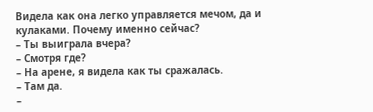Видела как она легко управляется мечом, да и кулаками. Почему именно сейчас?
– Ты выиграла вчера?
– Смотря где?
– На арене, я видела как ты сражалась.
– Там да.
–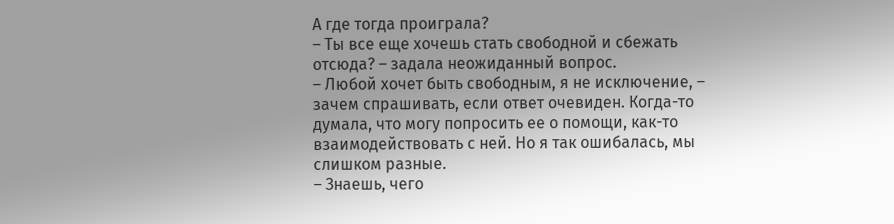А где тогда проиграла?
– Ты все еще хочешь стать свободной и сбежать отсюда? – задала неожиданный вопрос.
– Любой хочет быть свободным, я не исключение, – зачем спрашивать, если ответ очевиден. Когда-то думала, что могу попросить ее о помощи, как-то взаимодействовать с ней. Но я так ошибалась, мы слишком разные.
– Знаешь, чего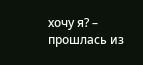хочу я? – прошлась из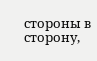стороны в сторону,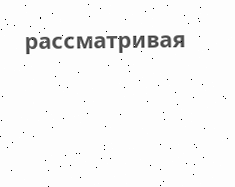рассматривая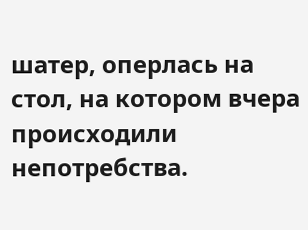шатер, оперлась на стол, на котором вчера происходили непотребства.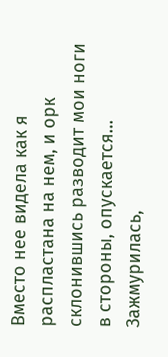Вместо нее видела как я распластана на нем, и орк склонившись разводит мои ноги в стороны, опускается… Зажмурилась,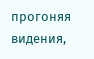прогоняя видения,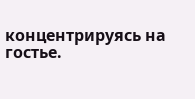концентрируясь на гостье.